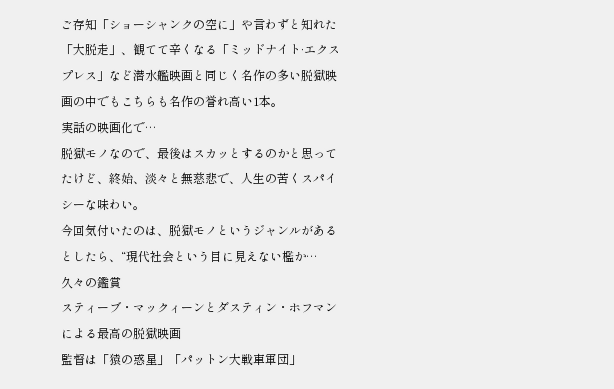ご存知「ショーシャンクの空に」や言わずと知れた「大脱走」、観てて辛くなる「ミッドナイト·エクスプレス」など潜水艦映画と同じく名作の多い脱獄映画の中でもこちらも名作の誉れ高い1本。
実話の映画化で…
脱獄モノなので、最後はスカッとするのかと思ってたけど、終始、淡々と無慈悲で、人生の苦くスパイシーな味わい。
今回気付いたのは、脱獄モノというジャンルがあるとしたら、“現代社会という目に見えない檻か…
久々の鑑賞
スティーブ・マックィーンとダスティン・ホフマンによる最高の脱獄映画
監督は「猿の惑星」「パットン大戦車軍団」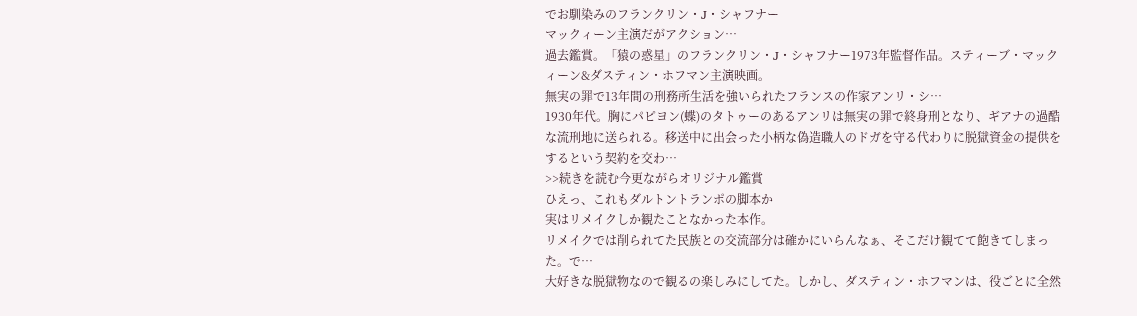でお馴染みのフランクリン・J・シャフナー
マックィーン主演だがアクション…
過去鑑賞。「猿の惑星」のフランクリン・J・シャフナー1973年監督作品。スティーブ・マックィーン&ダスティン・ホフマン主演映画。
無実の罪で13年間の刑務所生活を強いられたフランスの作家アンリ・シ…
1930年代。胸にパピヨン(蝶)のタトゥーのあるアンリは無実の罪で終身刑となり、ギアナの過酷な流刑地に送られる。移送中に出会った小柄な偽造職人のドガを守る代わりに脱獄資金の提供をするという契約を交わ…
>>続きを読む今更ながらオリジナル鑑賞
ひえっ、これもダルトントランポの脚本か
実はリメイクしか観たことなかった本作。
リメイクでは削られてた民族との交流部分は確かにいらんなぁ、そこだけ観てて飽きてしまった。で…
大好きな脱獄物なので観るの楽しみにしてた。しかし、ダスティン・ホフマンは、役ごとに全然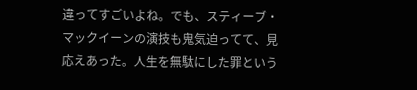違ってすごいよね。でも、スティーブ・マックイーンの演技も鬼気迫ってて、見応えあった。人生を無駄にした罪という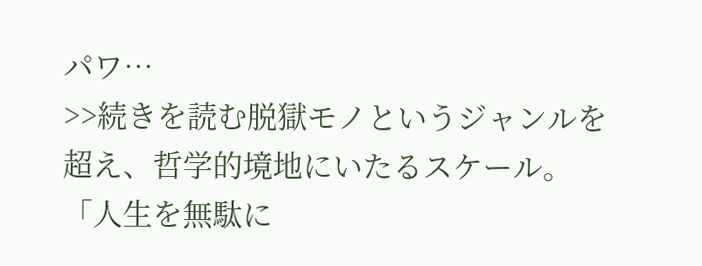パワ…
>>続きを読む脱獄モノというジャンルを超え、哲学的境地にいたるスケール。
「人生を無駄に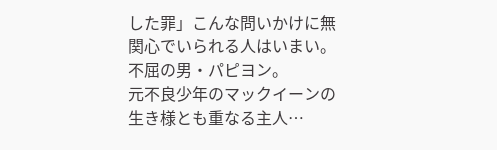した罪」こんな問いかけに無関心でいられる人はいまい。
不屈の男・パピヨン。
元不良少年のマックイーンの生き様とも重なる主人…